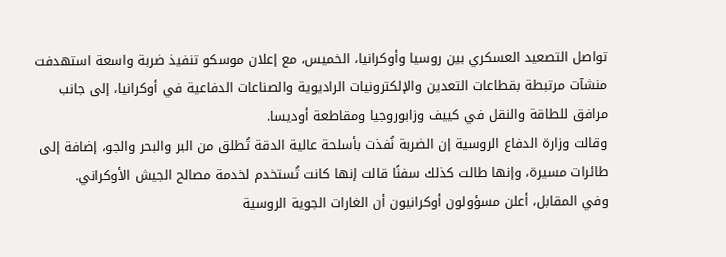تواصل التصعيد العسكري بين روسيا وأوكرانيا، الخميس، مع إعلان موسكو تنفيذ ضربة واسعة استهدفت منشآت مرتبطة بقطاعات التعدين والإلكترونيات الراديوية والصناعات الدفاعية في أوكرانيا، إلى جانب مرافق للطاقة والنقل في كييف وزابوروجيا ومقاطعة أوديسا.
وقالت وزارة الدفاع الروسية إن الضربة نُفذت بأسلحة عالية الدقة تُطلق من البر والبحر والجو، إضافة إلى طائرات مسيرة، وإنها طالت كذلك سفنًا قالت إنها كانت تُستخدم لخدمة مصالح الجيش الأوكراني.
وفي المقابل، أعلن مسؤولون أوكرانيون أن الغارات الجوية الروسية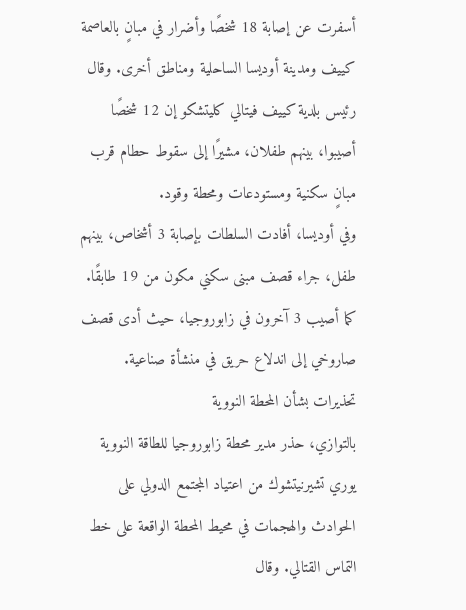أسفرت عن إصابة 18 شخصًا وأضرار في مبانٍ بالعاصمة كييف ومدينة أوديسا الساحلية ومناطق أخرى. وقال رئيس بلدية كييف فيتالي كليتشكو إن 12 شخصًا أصيبوا، بينهم طفلان، مشيرًا إلى سقوط حطام قرب مبانٍ سكنية ومستودعات ومحطة وقود.
وفي أوديسا، أفادت السلطات بإصابة 3 أشخاص، بينهم طفل، جراء قصف مبنى سكني مكون من 19 طابقًا. كما أصيب 3 آخرون في زابوروجيا، حيث أدى قصف صاروخي إلى اندلاع حريق في منشأة صناعية.
تحذيرات بشأن المحطة النووية
بالتوازي، حذر مدير محطة زابوروجيا للطاقة النووية يوري تشيرنيتشوك من اعتياد المجتمع الدولي على الحوادث والهجمات في محيط المحطة الواقعة على خط التماس القتالي. وقال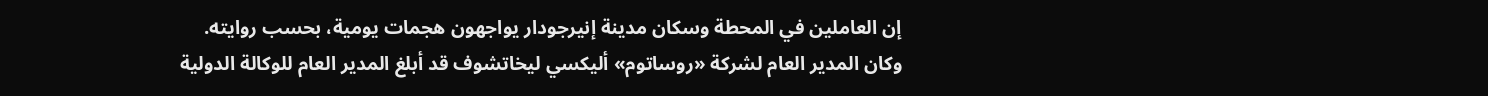إن العاملين في المحطة وسكان مدينة إنيرجودار يواجهون هجمات يومية، بحسب روايته.
وكان المدير العام لشركة «روساتوم» أليكسي ليخاتشوف قد أبلغ المدير العام للوكالة الدولية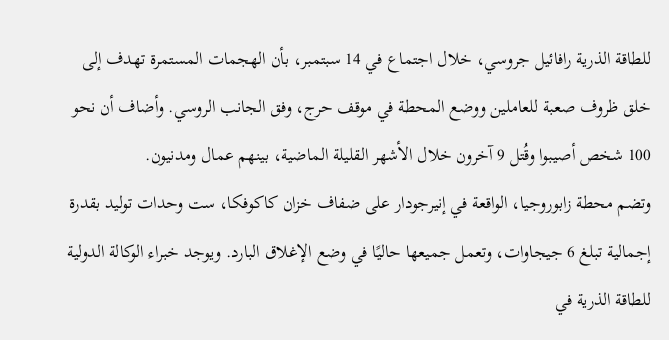للطاقة الذرية رافائيل جروسي، خلال اجتماع في 14 سبتمبر، بأن الهجمات المستمرة تهدف إلى خلق ظروف صعبة للعاملين ووضع المحطة في موقف حرج، وفق الجانب الروسي. وأضاف أن نحو 100 شخص أصيبوا وقُتل 9 آخرون خلال الأشهر القليلة الماضية، بينهم عمال ومدنيون.
وتضم محطة زابوروجيا، الواقعة في إنيرجودار على ضفاف خزان كاكوفكا، ست وحدات توليد بقدرة إجمالية تبلغ 6 جيجاوات، وتعمل جميعها حاليًا في وضع الإغلاق البارد. ويوجد خبراء الوكالة الدولية للطاقة الذرية في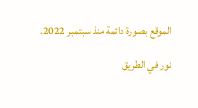الموقع بصورة دائمة منذ سبتمبر 2022.

نور في الطريق